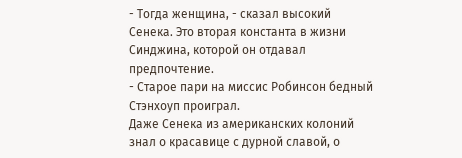- Тогда женщина, - сказал высокий Сенека. Это вторая константа в жизни Синджина, которой он отдавал предпочтение.
- Старое пари на миссис Робинсон бедный Стэнхоуп проиграл.
Даже Сенека из американских колоний знал о красавице с дурной славой, о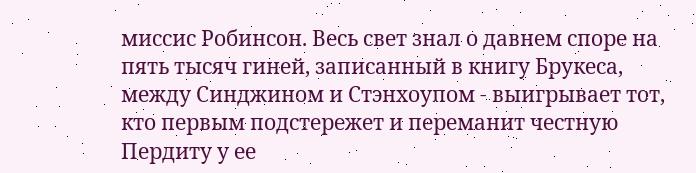миссис Робинсон. Весь свет знал о давнем споре на пять тысяч гиней, записанный в книгу Брукеса, между Синджином и Стэнхоупом - выигрывает тот, кто первым подстережет и переманит честную Пердиту у ее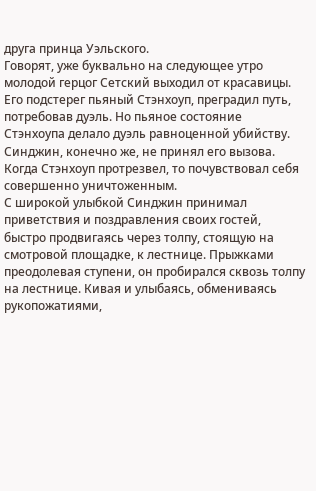друга принца Уэльского.
Говорят, уже буквально на следующее утро молодой герцог Сетский выходил от красавицы. Его подстерег пьяный Стэнхоуп, преградил путь, потребовав дуэль. Но пьяное состояние Стэнхоупа делало дуэль равноценной убийству. Синджин, конечно же, не принял его вызова. Когда Стэнхоуп протрезвел, то почувствовал себя совершенно уничтоженным.
С широкой улыбкой Синджин принимал приветствия и поздравления своих гостей, быстро продвигаясь через толпу, стоящую на смотровой площадке, к лестнице. Прыжками преодолевая ступени, он пробирался сквозь толпу на лестнице. Кивая и улыбаясь, обмениваясь рукопожатиями,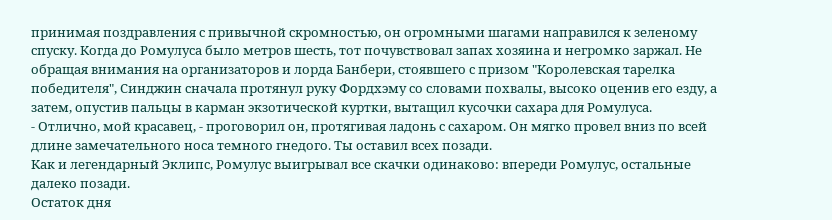принимая поздравления с привычной скромностью, он огромными шагами направился к зеленому спуску. Когда до Ромулуса было метров шесть, тот почувствовал запах хозяина и негромко заржал. Не обращая внимания на организаторов и лорда Банбери, стоявшего с призом "Королевская тарелка победителя", Синджин сначала протянул руку Фордхэму со словами похвалы, высоко оценив его езду, а затем, опустив пальцы в карман экзотической куртки, вытащил кусочки сахара для Ромулуса.
- Отлично, мой красавец, - проговорил он, протягивая ладонь с сахаром. Он мягко провел вниз по всей длине замечательного носа темного гнедого. Ты оставил всех позади.
Как и легендарный Эклипс, Ромулус выигрывал все скачки одинаково: впереди Ромулус, остальные далеко позади.
Остаток дня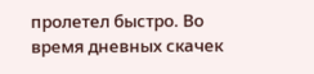пролетел быстро. Во время дневных скачек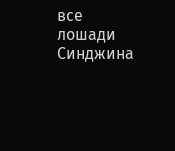все лошади Синджина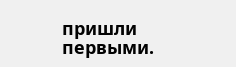пришли первыми.